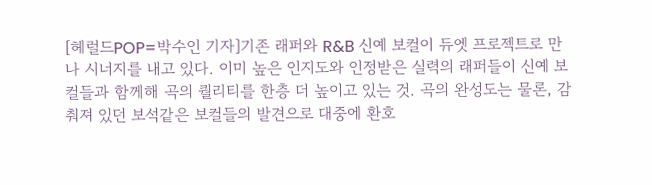[헤럴드POP=박수인 기자]기존 래퍼와 R&B 신예 보컬이 듀엣 프로젝트로 만나 시너지를 내고 있다. 이미 높은 인지도와 인정받은 실력의 래퍼들이 신예 보컬들과 함께해 곡의 퀄리티를 한층 더 높이고 있는 것. 곡의 완성도는 물론, 감춰져 있던 보석같은 보컬들의 발견으로 대중에 환호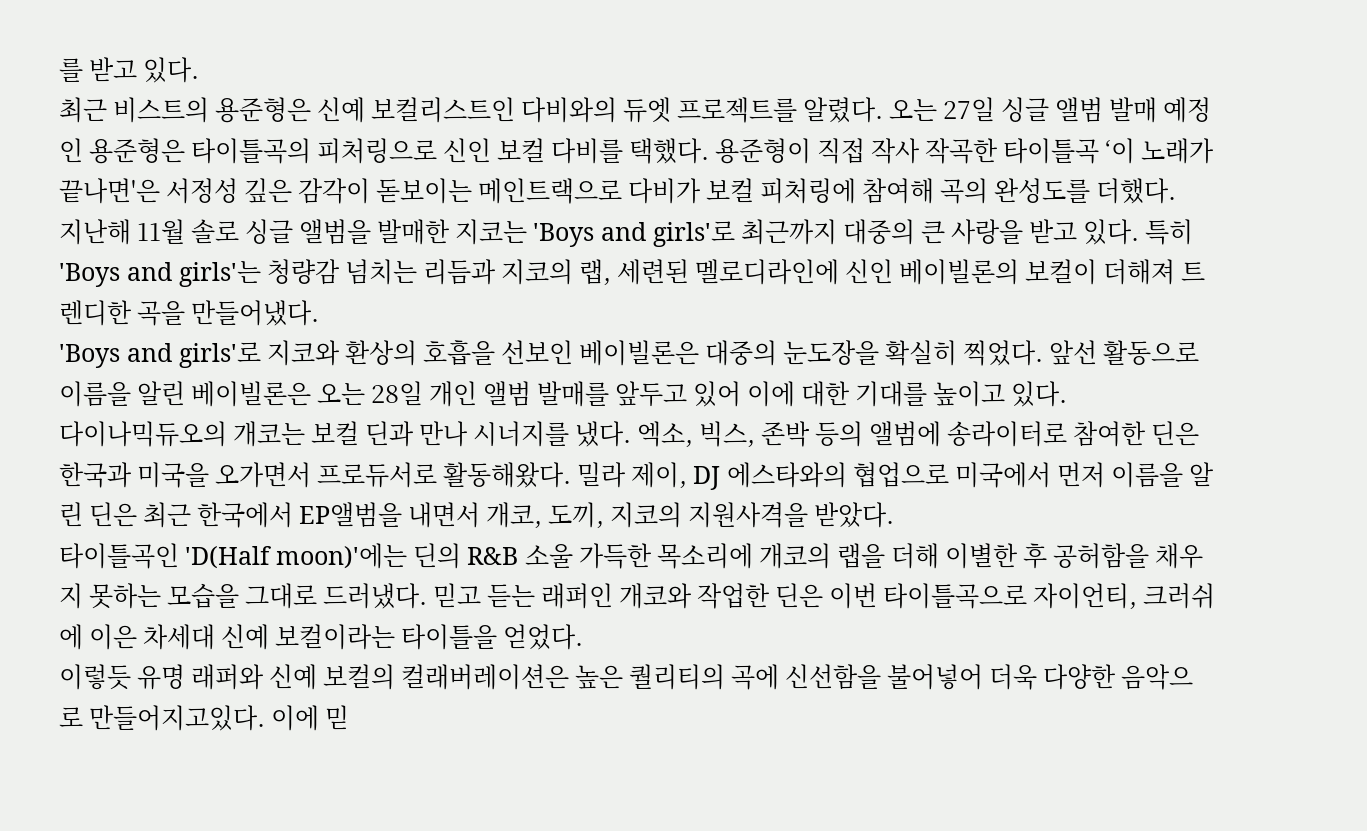를 받고 있다.
최근 비스트의 용준형은 신예 보컬리스트인 다비와의 듀엣 프로젝트를 알렸다. 오는 27일 싱글 앨범 발매 예정인 용준형은 타이틀곡의 피처링으로 신인 보컬 다비를 택했다. 용준형이 직접 작사 작곡한 타이틀곡 ‘이 노래가 끝나면'은 서정성 깊은 감각이 돋보이는 메인트랙으로 다비가 보컬 피처링에 참여해 곡의 완성도를 더했다.
지난해 11월 솔로 싱글 앨범을 발매한 지코는 'Boys and girls'로 최근까지 대중의 큰 사랑을 받고 있다. 특히 'Boys and girls'는 청량감 넘치는 리듬과 지코의 랩, 세련된 멜로디라인에 신인 베이빌론의 보컬이 더해져 트렌디한 곡을 만들어냈다.
'Boys and girls'로 지코와 환상의 호흡을 선보인 베이빌론은 대중의 눈도장을 확실히 찍었다. 앞선 활동으로 이름을 알린 베이빌론은 오는 28일 개인 앨범 발매를 앞두고 있어 이에 대한 기대를 높이고 있다.
다이나믹듀오의 개코는 보컬 딘과 만나 시너지를 냈다. 엑소, 빅스, 존박 등의 앨범에 송라이터로 참여한 딘은 한국과 미국을 오가면서 프로듀서로 활동해왔다. 밀라 제이, DJ 에스타와의 협업으로 미국에서 먼저 이름을 알린 딘은 최근 한국에서 EP앨범을 내면서 개코, 도끼, 지코의 지원사격을 받았다.
타이틀곡인 'D(Half moon)'에는 딘의 R&B 소울 가득한 목소리에 개코의 랩을 더해 이별한 후 공허함을 채우지 못하는 모습을 그대로 드러냈다. 믿고 듣는 래퍼인 개코와 작업한 딘은 이번 타이틀곡으로 자이언티, 크러쉬에 이은 차세대 신예 보컬이라는 타이틀을 얻었다.
이렇듯 유명 래퍼와 신예 보컬의 컬래버레이션은 높은 퀄리티의 곡에 신선함을 불어넣어 더욱 다양한 음악으로 만들어지고있다. 이에 믿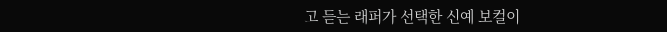고 듣는 래퍼가 선택한 신예 보컬이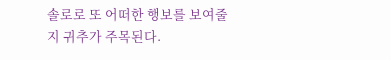솔로로 또 어떠한 행보를 보여줄지 귀추가 주목된다.